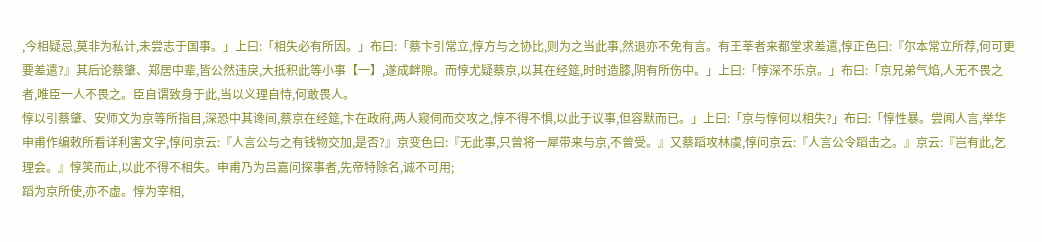,今相疑忌,莫非为私计,未尝志于国事。」上曰:「相失必有所因。」布曰:「蔡卞引常立,惇方与之协比,则为之当此事,然退亦不免有言。有王莘者来都堂求差遣,惇正色曰:『尔本常立所荐,何可更要差遣?』其后论蔡肇、郑居中辈,皆公然违戾,大抵积此等小事【一】,遂成衅隙。而惇尤疑蔡京,以其在经筵,时时造膝,阴有所伤中。」上曰:「惇深不乐京。」布曰:「京兄弟气焰,人无不畏之者,唯臣一人不畏之。臣自谓致身于此,当以义理自恃,何敢畏人。
惇以引蔡肇、安师文为京等所指目,深恐中其谗间,蔡京在经筵,卞在政府,两人窥伺而交攻之,惇不得不惧,以此于议事,但容默而已。」上曰:「京与惇何以相失?」布曰:「惇性暴。尝闻人言,举华申甫作编敕所看详利害文字,惇问京云:『人言公与之有钱物交加,是否?』京变色曰:『无此事,只曾将一犀带来与京,不曾受。』又蔡蹈攻林虞,惇问京云:『人言公令蹈击之。』京云:『岂有此,乞理会。』惇笑而止,以此不得不相失。申甫乃为吕嘉问探事者,先帝特除名,诚不可用;
蹈为京所使,亦不虚。惇为宰相,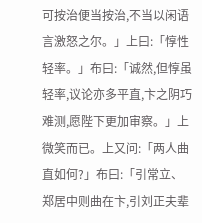可按治便当按治,不当以闲语言激怒之尔。」上曰:「惇性轻率。」布曰:「诚然,但惇虽轻率,议论亦多平直,卞之阴巧难测,愿陛下更加审察。」上微笑而已。上又问:「两人曲直如何?」布曰:「引常立、郑居中则曲在卞,引刘正夫辈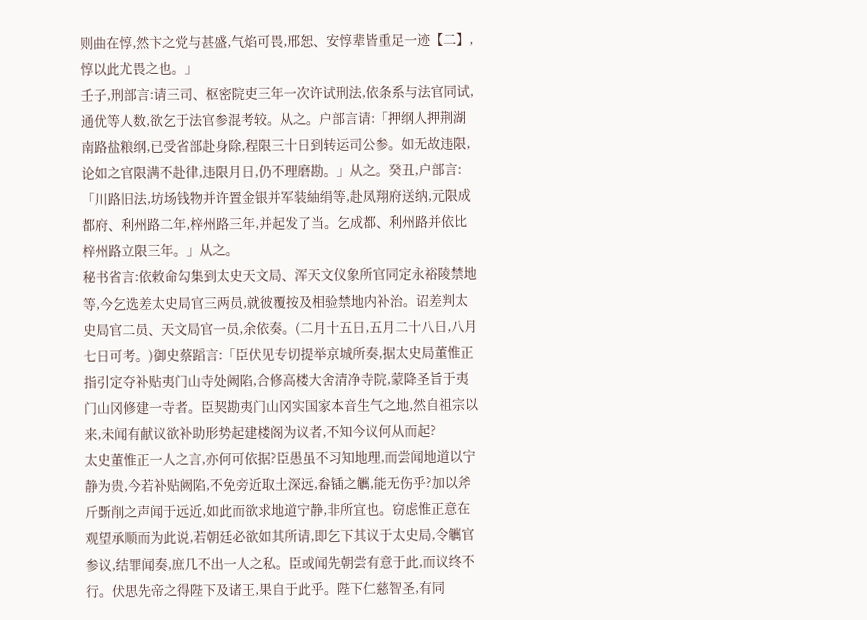则曲在惇,然卞之党与甚盛,气焰可畏,邢恕、安惇辈皆重足一迹【二】,惇以此尤畏之也。」
壬子,刑部言:请三司、枢密院吏三年一次许试刑法,依条系与法官同试,通优等人数,欲乞于法官参混考较。从之。户部言请:「押纲人押荆湖南路盐粮纲,已受省部赴身除,程限三十日到转运司公参。如无故违限,论如之官限满不赴律,违限月日,仍不理磨勘。」从之。癸丑,户部言:「川路旧法,坊场钱物并许置金银并军装紬绢等,赴凤翔府送纳,元限成都府、利州路二年,梓州路三年,并起发了当。乞成都、利州路并依比梓州路立限三年。」从之。
秘书省言:依敕命勾集到太史天文局、浑天文仪象所官同定永裕陵禁地等,今乞选差太史局官三两员,就彼覆按及相验禁地内补治。诏差判太史局官二员、天文局官一员,余依奏。(二月十五日,五月二十八日,八月七日可考。)御史蔡蹈言:「臣伏见专切提举京城所奏,据太史局董惟正指引定夺补贴夷门山寺处阙陷,合修高楼大舍清净寺院,蒙降圣旨于夷门山冈修建一寺者。臣契勘夷门山冈实国家本音生气之地,然自祖宗以来,未闻有献议欲补助形势起建楼阁为议者,不知今议何从而起?
太史董惟正一人之言,亦何可依据?臣愚虽不习知地理,而尝闻地道以宁静为贵,今若补贴阙陷,不免旁近取土深远,畚锸之觽,能无伤乎?加以斧斤斲削之声闻于远近,如此而欲求地道宁静,非所宜也。窃虑惟正意在观望承顺而为此说,若朝廷必欲如其所请,即乞下其议于太史局,令觽官参议,结罪闻奏,庶几不出一人之私。臣或闻先朝尝有意于此,而议终不行。伏思先帝之得陛下及诸王,果自于此乎。陛下仁慈智圣,有同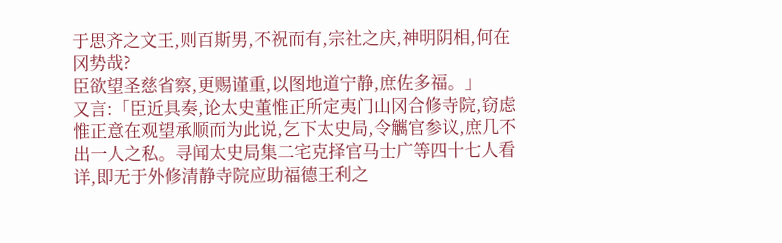于思齐之文王,则百斯男,不祝而有,宗社之庆,神明阴相,何在冈势哉?
臣欲望圣慈省察,更赐谨重,以图地道宁静,庶佐多福。」
又言:「臣近具奏,论太史董惟正所定夷门山冈合修寺院,窃虑惟正意在观望承顺而为此说,乞下太史局,令觽官参议,庶几不出一人之私。寻闻太史局集二宅克择官马士广等四十七人看详,即无于外修清静寺院应助福德王利之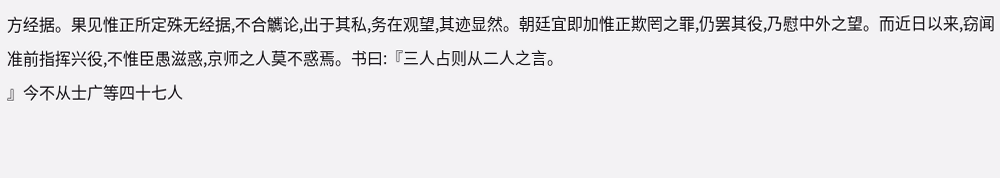方经据。果见惟正所定殊无经据,不合觽论,出于其私,务在观望,其迹显然。朝廷宜即加惟正欺罔之罪,仍罢其役,乃慰中外之望。而近日以来,窃闻准前指挥兴役,不惟臣愚滋惑,京师之人莫不惑焉。书曰:『三人占则从二人之言。
』今不从士广等四十七人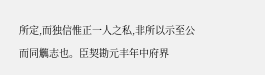所定,而独信惟正一人之私,非所以示至公而同觽志也。臣契勘元丰年中府界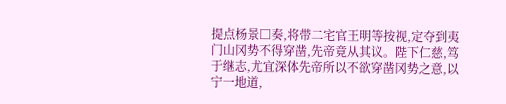提点杨景□奏,将带二宅官王明等按视,定夺到夷门山冈势不得穿凿,先帝竟从其议。陛下仁慈,笃于继志,尤宜深体先帝所以不欲穿凿冈势之意,以宁一地道,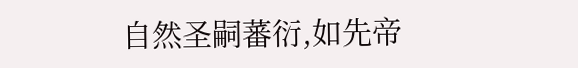自然圣嗣蕃衍,如先帝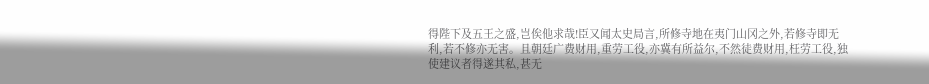得陛下及五王之盛,岂俟他求哉!臣又闻太史局言,所修寺地在夷门山冈之外,若修寺即无利,若不修亦无害。且朝廷广费财用,重劳工役,亦冀有所益尔,不然徒费财用,枉劳工役,独使建议者得遂其私,甚无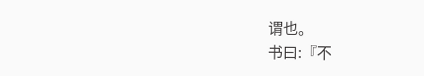谓也。
书曰:『不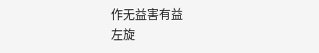作无益害有益
左旋